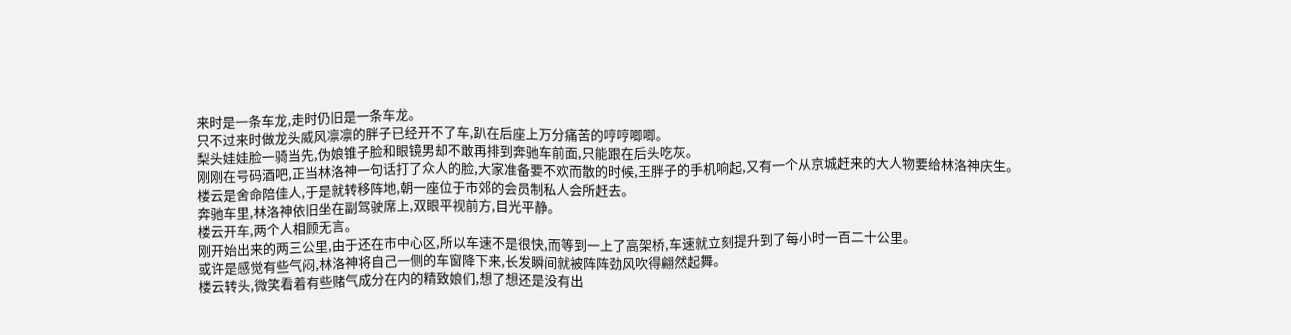来时是一条车龙,走时仍旧是一条车龙。
只不过来时做龙头威风凛凛的胖子已经开不了车,趴在后座上万分痛苦的哼哼唧唧。
梨头娃娃脸一骑当先,伪娘锥子脸和眼镜男却不敢再排到奔驰车前面,只能跟在后头吃灰。
刚刚在号码酒吧,正当林洛神一句话打了众人的脸,大家准备要不欢而散的时候,王胖子的手机响起,又有一个从京城赶来的大人物要给林洛神庆生。
楼云是舍命陪佳人,于是就转移阵地,朝一座位于市郊的会员制私人会所赶去。
奔驰车里,林洛神依旧坐在副驾驶席上,双眼平视前方,目光平静。
楼云开车,两个人相顾无言。
刚开始出来的两三公里,由于还在市中心区,所以车速不是很快,而等到一上了高架桥,车速就立刻提升到了每小时一百二十公里。
或许是感觉有些气闷,林洛神将自己一侧的车窗降下来,长发瞬间就被阵阵劲风吹得翩然起舞。
楼云转头,微笑看着有些赌气成分在内的精致娘们,想了想还是没有出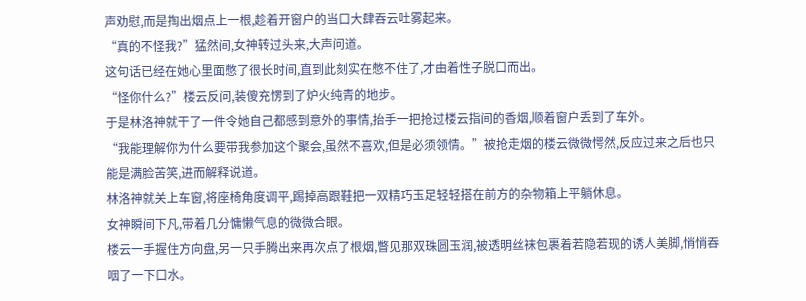声劝慰,而是掏出烟点上一根,趁着开窗户的当口大肆吞云吐雾起来。
“真的不怪我?”猛然间,女神转过头来,大声问道。
这句话已经在她心里面憋了很长时间,直到此刻实在憋不住了,才由着性子脱口而出。
“怪你什么?”楼云反问,装傻充愣到了炉火纯青的地步。
于是林洛神就干了一件令她自己都感到意外的事情,抬手一把抢过楼云指间的香烟,顺着窗户丢到了车外。
“我能理解你为什么要带我参加这个聚会,虽然不喜欢,但是必须领情。”被抢走烟的楼云微微愕然,反应过来之后也只能是满脸苦笑,进而解释说道。
林洛神就关上车窗,将座椅角度调平,踢掉高跟鞋把一双精巧玉足轻轻搭在前方的杂物箱上平躺休息。
女神瞬间下凡,带着几分慵懒气息的微微合眼。
楼云一手握住方向盘,另一只手腾出来再次点了根烟,瞥见那双珠圆玉润,被透明丝袜包裹着若隐若现的诱人美脚,悄悄吞咽了一下口水。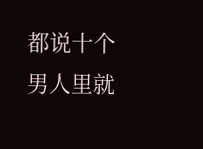都说十个男人里就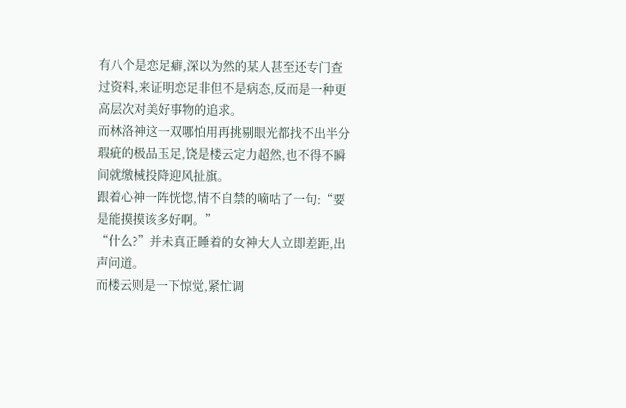有八个是恋足癖,深以为然的某人甚至还专门查过资料,来证明恋足非但不是病态,反而是一种更高层次对美好事物的追求。
而林洛神这一双哪怕用再挑剔眼光都找不出半分瑕疵的极品玉足,饶是楼云定力超然,也不得不瞬间就缴械投降迎风扯旗。
跟着心神一阵恍惚,情不自禁的嘀咕了一句:“要是能摸摸该多好啊。”
“什么?”并未真正睡着的女神大人立即差距,出声问道。
而楼云则是一下惊觉,紧忙调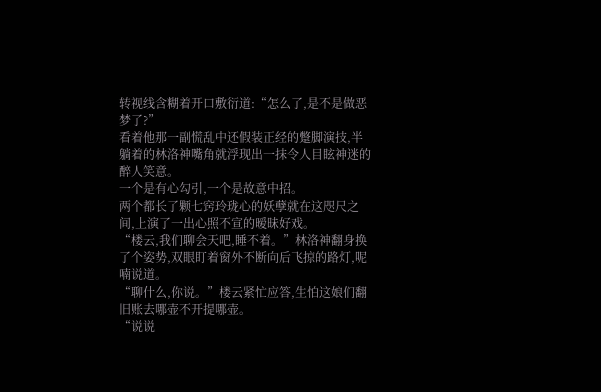转视线含糊着开口敷衍道:“怎么了,是不是做恶梦了?”
看着他那一副慌乱中还假装正经的蹩脚演技,半躺着的林洛神嘴角就浮现出一抹令人目眩神迷的醉人笑意。
一个是有心勾引,一个是故意中招。
两个都长了颗七窍玲珑心的妖孽就在这咫尺之间,上演了一出心照不宣的暧昧好戏。
“楼云,我们聊会天吧,睡不着。”林洛神翻身换了个姿势,双眼盯着窗外不断向后飞掠的路灯,呢喃说道。
“聊什么,你说。”楼云紧忙应答,生怕这娘们翻旧账去哪壶不开提哪壶。
“说说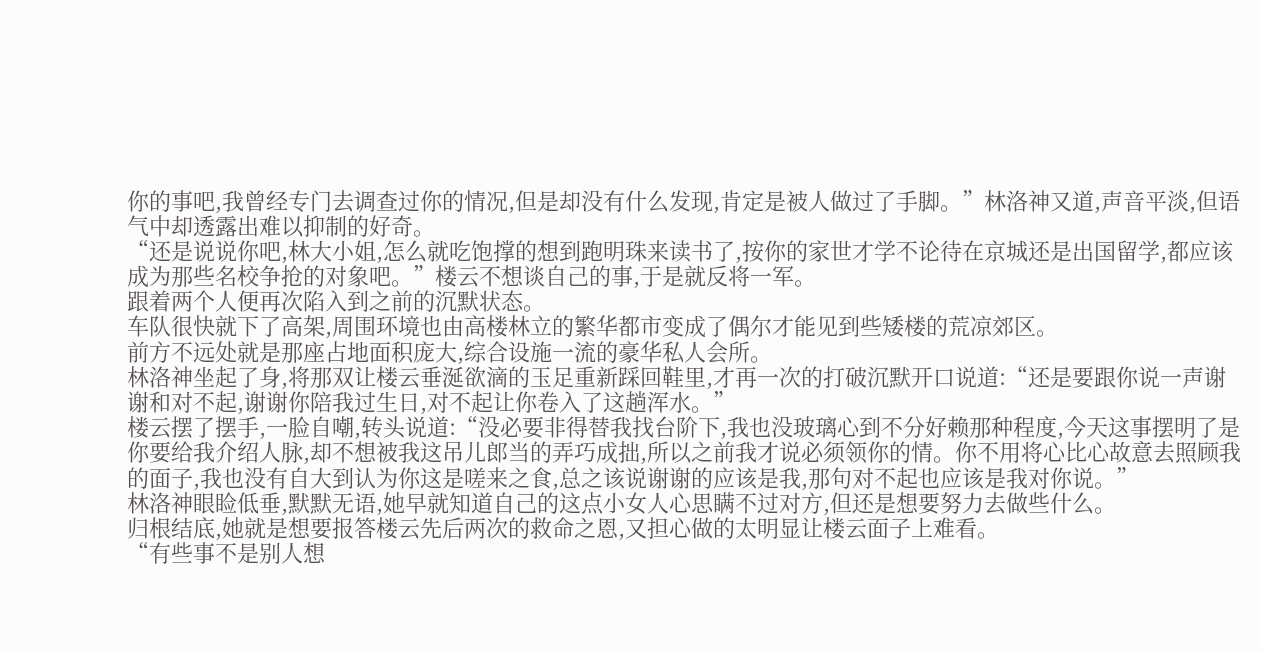你的事吧,我曾经专门去调查过你的情况,但是却没有什么发现,肯定是被人做过了手脚。”林洛神又道,声音平淡,但语气中却透露出难以抑制的好奇。
“还是说说你吧,林大小姐,怎么就吃饱撑的想到跑明珠来读书了,按你的家世才学不论待在京城还是出国留学,都应该成为那些名校争抢的对象吧。”楼云不想谈自己的事,于是就反将一军。
跟着两个人便再次陷入到之前的沉默状态。
车队很快就下了高架,周围环境也由高楼林立的繁华都市变成了偶尔才能见到些矮楼的荒凉郊区。
前方不远处就是那座占地面积庞大,综合设施一流的豪华私人会所。
林洛神坐起了身,将那双让楼云垂涎欲滴的玉足重新踩回鞋里,才再一次的打破沉默开口说道:“还是要跟你说一声谢谢和对不起,谢谢你陪我过生日,对不起让你卷入了这趟浑水。”
楼云摆了摆手,一脸自嘲,转头说道:“没必要非得替我找台阶下,我也没玻璃心到不分好赖那种程度,今天这事摆明了是你要给我介绍人脉,却不想被我这吊儿郎当的弄巧成拙,所以之前我才说必须领你的情。你不用将心比心故意去照顾我的面子,我也没有自大到认为你这是嗟来之食,总之该说谢谢的应该是我,那句对不起也应该是我对你说。”
林洛神眼睑低垂,默默无语,她早就知道自己的这点小女人心思瞒不过对方,但还是想要努力去做些什么。
归根结底,她就是想要报答楼云先后两次的救命之恩,又担心做的太明显让楼云面子上难看。
“有些事不是别人想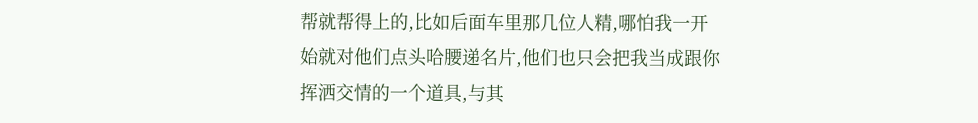帮就帮得上的,比如后面车里那几位人精,哪怕我一开始就对他们点头哈腰递名片,他们也只会把我当成跟你挥洒交情的一个道具,与其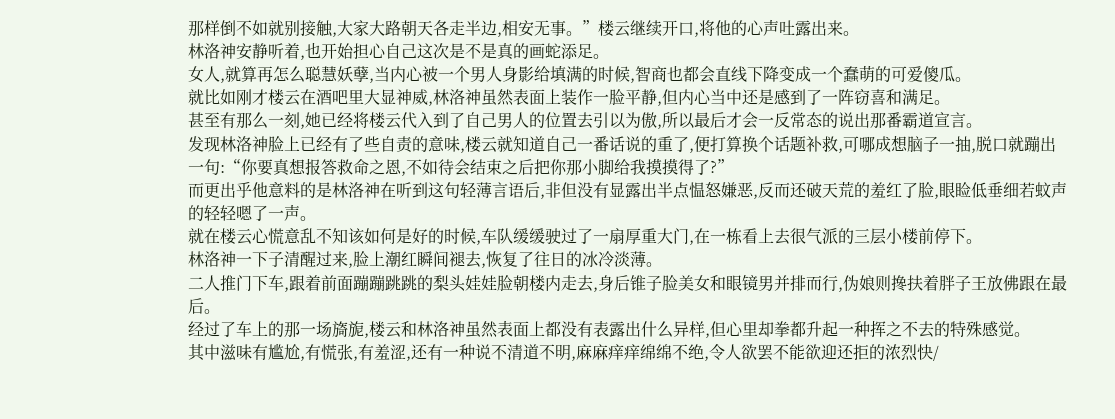那样倒不如就别接触,大家大路朝天各走半边,相安无事。”楼云继续开口,将他的心声吐露出来。
林洛神安静听着,也开始担心自己这次是不是真的画蛇添足。
女人,就算再怎么聪慧妖孽,当内心被一个男人身影给填满的时候,智商也都会直线下降变成一个蠢萌的可爱傻瓜。
就比如刚才楼云在酒吧里大显神威,林洛神虽然表面上装作一脸平静,但内心当中还是感到了一阵窃喜和满足。
甚至有那么一刻,她已经将楼云代入到了自己男人的位置去引以为傲,所以最后才会一反常态的说出那番霸道宣言。
发现林洛神脸上已经有了些自责的意味,楼云就知道自己一番话说的重了,便打算换个话题补救,可哪成想脑子一抽,脱口就蹦出一句:“你要真想报答救命之恩,不如待会结束之后把你那小脚给我摸摸得了?”
而更出乎他意料的是林洛神在听到这句轻薄言语后,非但没有显露出半点愠怒嫌恶,反而还破天荒的羞红了脸,眼睑低垂细若蚊声的轻轻嗯了一声。
就在楼云心慌意乱不知该如何是好的时候,车队缓缓驶过了一扇厚重大门,在一栋看上去很气派的三层小楼前停下。
林洛神一下子清醒过来,脸上潮红瞬间褪去,恢复了往日的冰冷淡薄。
二人推门下车,跟着前面蹦蹦跳跳的梨头娃娃脸朝楼内走去,身后锥子脸美女和眼镜男并排而行,伪娘则搀扶着胖子王放佛跟在最后。
经过了车上的那一场旖旎,楼云和林洛神虽然表面上都没有表露出什么异样,但心里却拳都升起一种挥之不去的特殊感觉。
其中滋味有尴尬,有慌张,有羞涩,还有一种说不清道不明,麻麻痒痒绵绵不绝,令人欲罢不能欲迎还拒的浓烈快/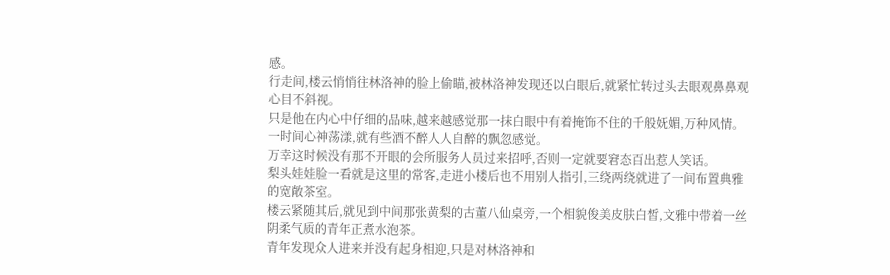感。
行走间,楼云悄悄往林洛神的脸上偷瞄,被林洛神发现还以白眼后,就紧忙转过头去眼观鼻鼻观心目不斜视。
只是他在内心中仔细的品味,越来越感觉那一抹白眼中有着掩饰不住的千般妩媚,万种风情。
一时间心神荡漾,就有些酒不醉人人自醉的飘忽感觉。
万幸这时候没有那不开眼的会所服务人员过来招呼,否则一定就要窘态百出惹人笑话。
梨头娃娃脸一看就是这里的常客,走进小楼后也不用别人指引,三绕两绕就进了一间布置典雅的宽敞茶室。
楼云紧随其后,就见到中间那张黄梨的古董八仙桌旁,一个相貌俊美皮肤白皙,文雅中带着一丝阴柔气质的青年正煮水泡茶。
青年发现众人进来并没有起身相迎,只是对林洛神和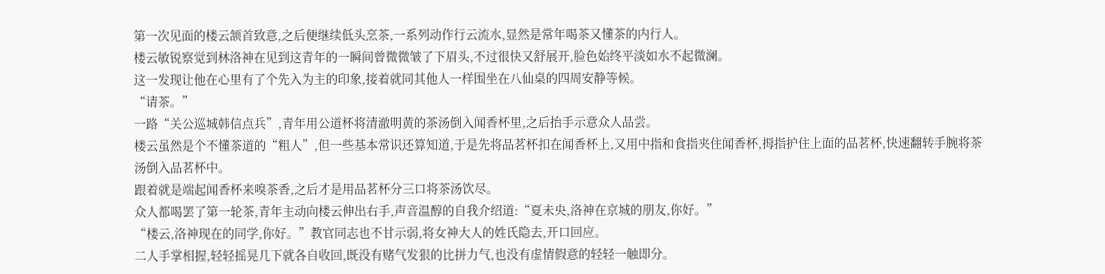第一次见面的楼云颔首致意,之后便继续低头烹茶,一系列动作行云流水,显然是常年喝茶又懂茶的内行人。
楼云敏锐察觉到林洛神在见到这青年的一瞬间曾微微皱了下眉头,不过很快又舒展开,脸色始终平淡如水不起微澜。
这一发现让他在心里有了个先入为主的印象,接着就同其他人一样围坐在八仙桌的四周安静等候。
“请茶。”
一路“关公巡城韩信点兵”,青年用公道杯将清澈明黄的茶汤倒入闻香杯里,之后抬手示意众人品尝。
楼云虽然是个不懂茶道的“粗人”,但一些基本常识还算知道,于是先将品茗杯扣在闻香杯上,又用中指和食指夹住闻香杯,拇指护住上面的品茗杯,快速翻转手腕将茶汤倒入品茗杯中。
跟着就是端起闻香杯来嗅茶香,之后才是用品茗杯分三口将茶汤饮尽。
众人都喝罢了第一轮茶,青年主动向楼云伸出右手,声音温醇的自我介绍道:“夏未央,洛神在京城的朋友,你好。”
“楼云,洛神现在的同学,你好。”教官同志也不甘示弱,将女神大人的姓氏隐去,开口回应。
二人手掌相握,轻轻摇晃几下就各自收回,既没有赌气发狠的比拼力气,也没有虚情假意的轻轻一触即分。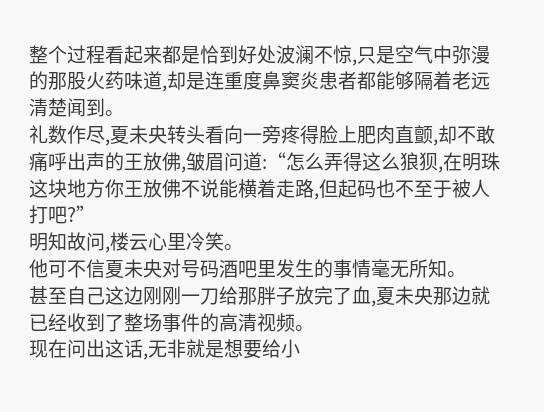整个过程看起来都是恰到好处波澜不惊,只是空气中弥漫的那股火药味道,却是连重度鼻窦炎患者都能够隔着老远清楚闻到。
礼数作尽,夏未央转头看向一旁疼得脸上肥肉直颤,却不敢痛呼出声的王放佛,皱眉问道:“怎么弄得这么狼狈,在明珠这块地方你王放佛不说能横着走路,但起码也不至于被人打吧?”
明知故问,楼云心里冷笑。
他可不信夏未央对号码酒吧里发生的事情毫无所知。
甚至自己这边刚刚一刀给那胖子放完了血,夏未央那边就已经收到了整场事件的高清视频。
现在问出这话,无非就是想要给小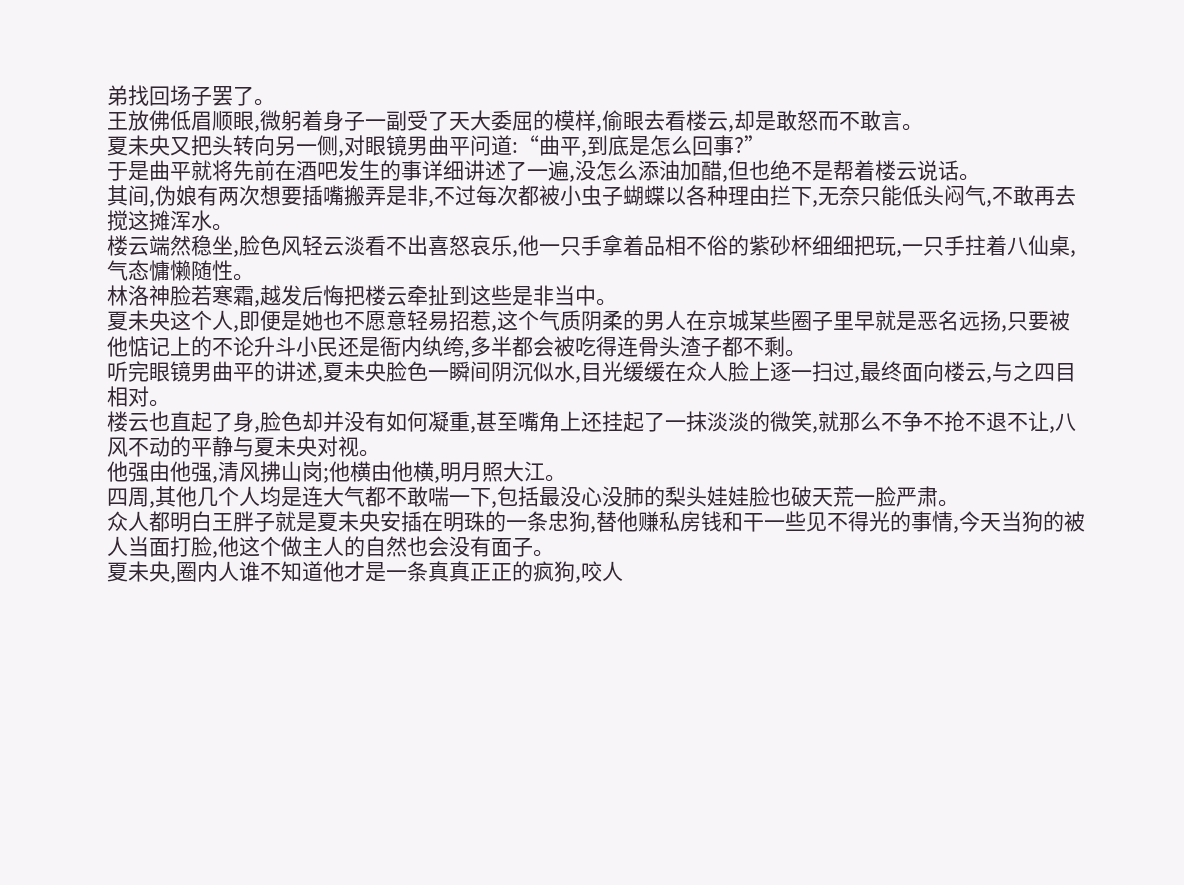弟找回场子罢了。
王放佛低眉顺眼,微躬着身子一副受了天大委屈的模样,偷眼去看楼云,却是敢怒而不敢言。
夏未央又把头转向另一侧,对眼镜男曲平问道:“曲平,到底是怎么回事?”
于是曲平就将先前在酒吧发生的事详细讲述了一遍,没怎么添油加醋,但也绝不是帮着楼云说话。
其间,伪娘有两次想要插嘴搬弄是非,不过每次都被小虫子蝴蝶以各种理由拦下,无奈只能低头闷气,不敢再去搅这摊浑水。
楼云端然稳坐,脸色风轻云淡看不出喜怒哀乐,他一只手拿着品相不俗的紫砂杯细细把玩,一只手拄着八仙桌,气态慵懒随性。
林洛神脸若寒霜,越发后悔把楼云牵扯到这些是非当中。
夏未央这个人,即便是她也不愿意轻易招惹,这个气质阴柔的男人在京城某些圈子里早就是恶名远扬,只要被他惦记上的不论升斗小民还是衙内纨绔,多半都会被吃得连骨头渣子都不剩。
听完眼镜男曲平的讲述,夏未央脸色一瞬间阴沉似水,目光缓缓在众人脸上逐一扫过,最终面向楼云,与之四目相对。
楼云也直起了身,脸色却并没有如何凝重,甚至嘴角上还挂起了一抹淡淡的微笑,就那么不争不抢不退不让,八风不动的平静与夏未央对视。
他强由他强,清风拂山岗;他横由他横,明月照大江。
四周,其他几个人均是连大气都不敢喘一下,包括最没心没肺的梨头娃娃脸也破天荒一脸严肃。
众人都明白王胖子就是夏未央安插在明珠的一条忠狗,替他赚私房钱和干一些见不得光的事情,今天当狗的被人当面打脸,他这个做主人的自然也会没有面子。
夏未央,圈内人谁不知道他才是一条真真正正的疯狗,咬人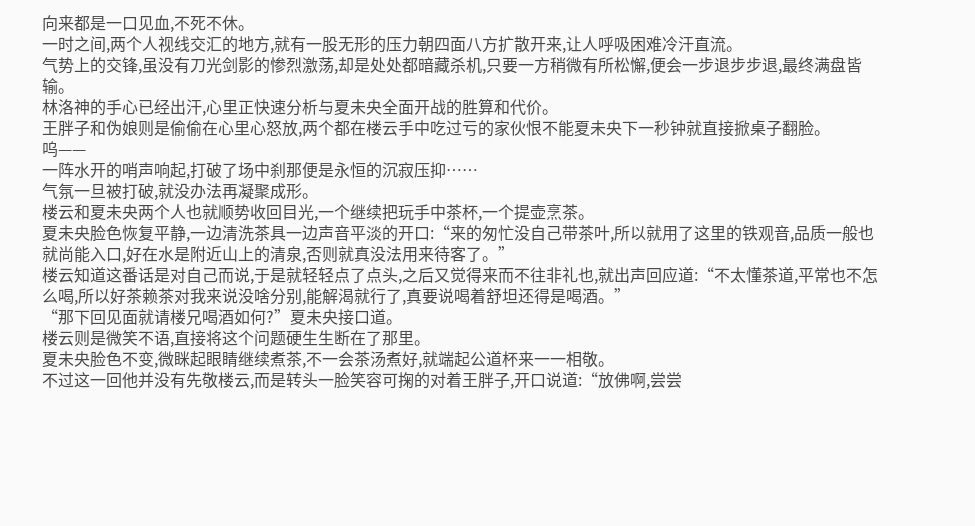向来都是一口见血,不死不休。
一时之间,两个人视线交汇的地方,就有一股无形的压力朝四面八方扩散开来,让人呼吸困难冷汗直流。
气势上的交锋,虽没有刀光剑影的惨烈激荡,却是处处都暗藏杀机,只要一方稍微有所松懈,便会一步退步步退,最终满盘皆输。
林洛神的手心已经出汗,心里正快速分析与夏未央全面开战的胜算和代价。
王胖子和伪娘则是偷偷在心里心怒放,两个都在楼云手中吃过亏的家伙恨不能夏未央下一秒钟就直接掀桌子翻脸。
呜——
一阵水开的哨声响起,打破了场中刹那便是永恒的沉寂压抑……
气氛一旦被打破,就没办法再凝聚成形。
楼云和夏未央两个人也就顺势收回目光,一个继续把玩手中茶杯,一个提壶烹茶。
夏未央脸色恢复平静,一边清洗茶具一边声音平淡的开口:“来的匆忙没自己带茶叶,所以就用了这里的铁观音,品质一般也就尚能入口,好在水是附近山上的清泉,否则就真没法用来待客了。”
楼云知道这番话是对自己而说,于是就轻轻点了点头,之后又觉得来而不往非礼也,就出声回应道:“不太懂茶道,平常也不怎么喝,所以好茶赖茶对我来说没啥分别,能解渴就行了,真要说喝着舒坦还得是喝酒。”
“那下回见面就请楼兄喝酒如何?”夏未央接口道。
楼云则是微笑不语,直接将这个问题硬生生断在了那里。
夏未央脸色不变,微眯起眼睛继续煮茶,不一会茶汤煮好,就端起公道杯来一一相敬。
不过这一回他并没有先敬楼云,而是转头一脸笑容可掬的对着王胖子,开口说道:“放佛啊,尝尝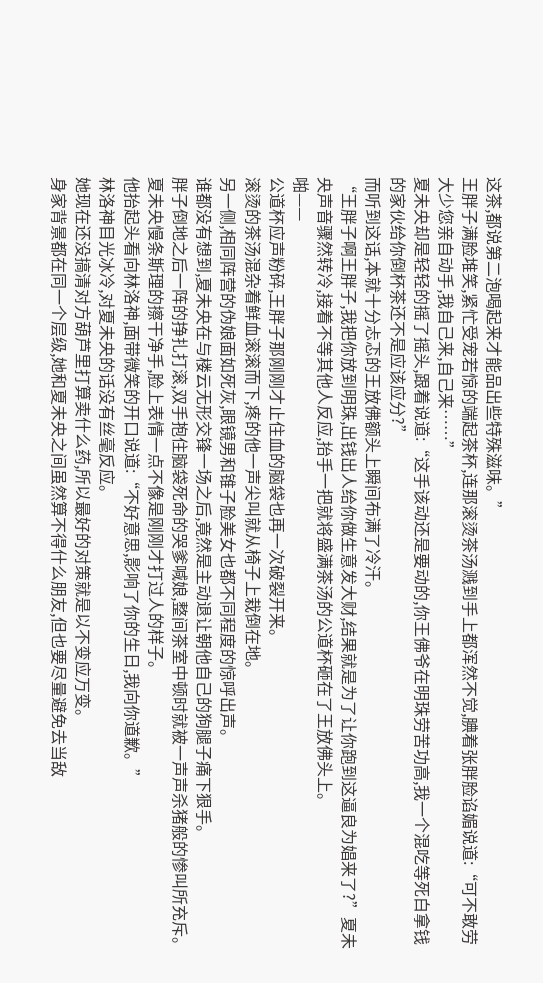这茶,都说第二泡喝起来才能品出些特殊滋味。”
王胖子满脸堆笑,紧忙受宠若惊的端起茶杯,连那滚烫茶汤溅到手上都浑然不觉,腆着张胖脸谄媚说道:“可不敢劳大少您亲自动手,我自己来,自己来……”
夏未央却是轻轻的摇了摇头,跟着说道:“这手该动还是要动的,你王佛爷在明珠劳苦功高,我一个混吃等死白拿钱的家伙给你倒杯茶还不是应该应分?”
而听到这话,本就十分忐忑的王放佛额头上瞬间布满了冷汗。
“王胖子啊王胖子,我把你放到明珠,出钱出人给你做生意发大财,结果就是为了让你跑到这逼良为娼来了?”夏未央声音骤然转冷,接着不等其他人反应,抬手一把就将盛满茶汤的公道杯砸在了王放佛头上。
啪——
公道杯应声粉碎,王胖子那刚刚才止住血的脑袋也再一次破裂开来。
滚烫的茶汤混杂着鲜血滚滚而下,疼的他一声尖叫就从椅子上栽倒在地。
另一侧,相同阵营的伪娘面如死灰,眼镜男和锥子脸美女也都不同程度的惊呼出声。
谁都没有想到,夏未央在与楼云无形交锋一场之后,竟然是主动退让朝他自己的狗腿子痛下狠手。
胖子倒地之后一阵的挣扎打滚,双手抱住脑袋死命的哭爹喊娘,整间茶室中顿时就被一声声杀猪般的惨叫所充斥。
夏未央慢条斯理的擦干净手,脸上表情一点不像是刚刚才打过人的样子。
他抬起头看向林洛神,面带微笑的开口说道:“不好意思,影响了你的生日,我向你道歉。”
林洛神目光冰冷,对夏未央的话没有丝毫反应。
她现在还没搞清对方葫芦里打算卖什么药,所以最好的对策就是以不变应万变。
身家背景都在同一个层级,她和夏未央之间虽然算不得什么朋友,但也要尽量避免去当敌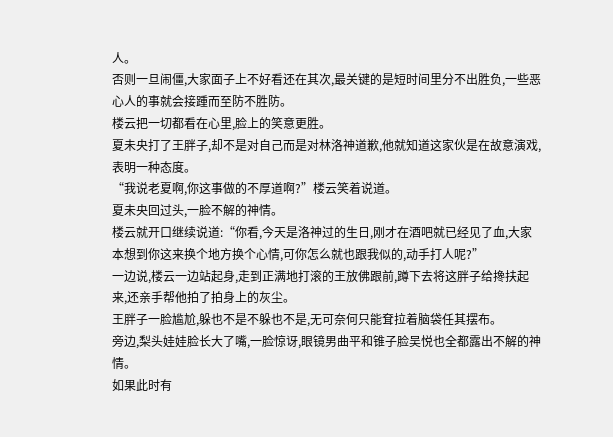人。
否则一旦闹僵,大家面子上不好看还在其次,最关键的是短时间里分不出胜负,一些恶心人的事就会接踵而至防不胜防。
楼云把一切都看在心里,脸上的笑意更胜。
夏未央打了王胖子,却不是对自己而是对林洛神道歉,他就知道这家伙是在故意演戏,表明一种态度。
“我说老夏啊,你这事做的不厚道啊?”楼云笑着说道。
夏未央回过头,一脸不解的神情。
楼云就开口继续说道:“你看,今天是洛神过的生日,刚才在酒吧就已经见了血,大家本想到你这来换个地方换个心情,可你怎么就也跟我似的,动手打人呢?”
一边说,楼云一边站起身,走到正满地打滚的王放佛跟前,蹲下去将这胖子给搀扶起来,还亲手帮他拍了拍身上的灰尘。
王胖子一脸尴尬,躲也不是不躲也不是,无可奈何只能耷拉着脑袋任其摆布。
旁边,梨头娃娃脸长大了嘴,一脸惊讶,眼镜男曲平和锥子脸吴悦也全都露出不解的神情。
如果此时有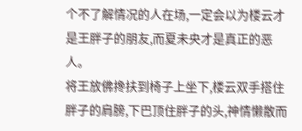个不了解情况的人在场,一定会以为楼云才是王胖子的朋友,而夏未央才是真正的恶人。
将王放佛搀扶到椅子上坐下,楼云双手搭住胖子的肩膀,下巴顶住胖子的头,神情懒散而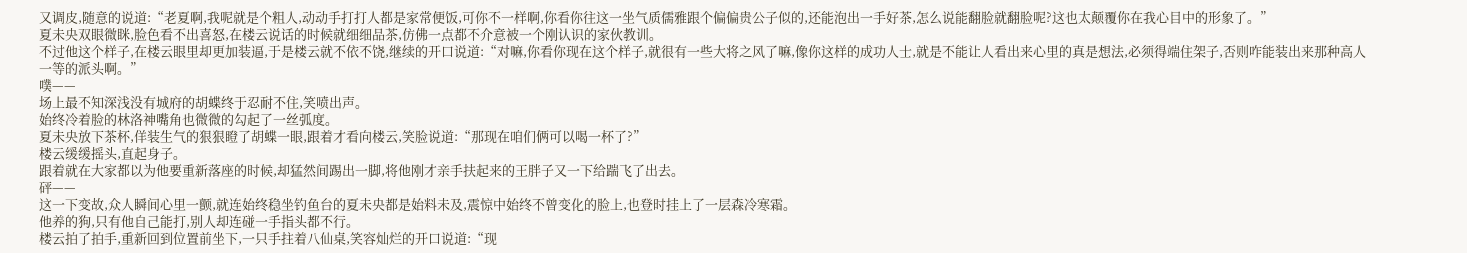又调皮,随意的说道:“老夏啊,我呢就是个粗人,动动手打打人都是家常便饭,可你不一样啊,你看你往这一坐气质儒雅跟个偏偏贵公子似的,还能泡出一手好茶,怎么说能翻脸就翻脸呢?这也太颠覆你在我心目中的形象了。”
夏未央双眼微眯,脸色看不出喜怒,在楼云说话的时候就细细品茶,仿佛一点都不介意被一个刚认识的家伙教训。
不过他这个样子,在楼云眼里却更加装逼,于是楼云就不依不饶,继续的开口说道:“对嘛,你看你现在这个样子,就很有一些大将之风了嘛,像你这样的成功人士,就是不能让人看出来心里的真是想法,必须得端住架子,否则咋能装出来那种高人一等的派头啊。”
噗——
场上最不知深浅没有城府的胡蝶终于忍耐不住,笑喷出声。
始终冷着脸的林洛神嘴角也微微的勾起了一丝弧度。
夏未央放下茶杯,佯装生气的狠狠瞪了胡蝶一眼,跟着才看向楼云,笑脸说道:“那现在咱们俩可以喝一杯了?”
楼云缓缓摇头,直起身子。
跟着就在大家都以为他要重新落座的时候,却猛然间踢出一脚,将他刚才亲手扶起来的王胖子又一下给踹飞了出去。
砰——
这一下变故,众人瞬间心里一颤,就连始终稳坐钓鱼台的夏未央都是始料未及,震惊中始终不曾变化的脸上,也登时挂上了一层森冷寒霜。
他养的狗,只有他自己能打,别人却连碰一手指头都不行。
楼云拍了拍手,重新回到位置前坐下,一只手拄着八仙桌,笑容灿烂的开口说道:“现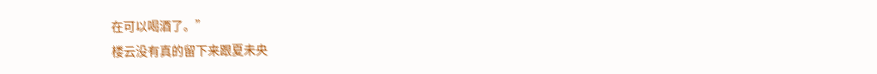在可以喝酒了。”
楼云没有真的留下来跟夏未央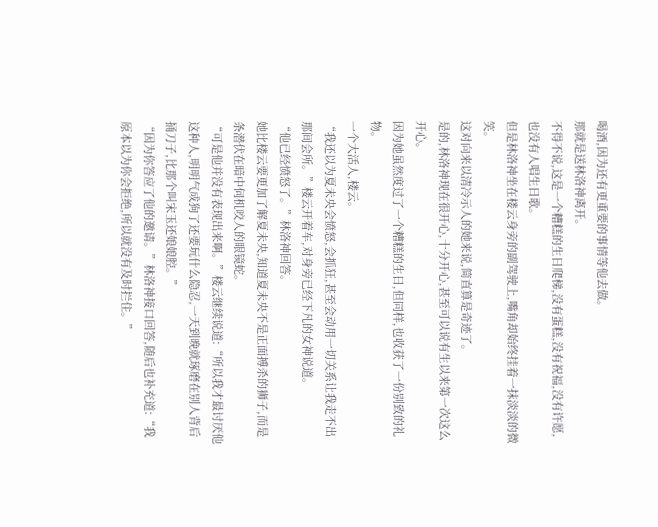喝酒,因为还有更重要的事情等他去做。
那就是送林洛神离开。
不得不说,这是一个糟糕的生日爬梯,没有蛋糕,没有祝福,没有许愿,也没有人唱生日歌。
但是林洛神坐在楼云身旁的副驾驶上,嘴角却始终挂着一抹淡淡的微笑。
这对向来以清冷示人的她来说,简直算是奇迹了。
是的,林洛神现在很开心,十分开心,甚至可以说有生以来第一次这么开心。
因为她虽然度过了一个糟糕的生日,但同样,也收获了一份别致的礼物。
一个大活人,楼云。
“我还以为夏未央会愤怒,会抓狂,甚至会动用一切关系让我走不出那间会所。”楼云开着车,对身旁已经下凡的女神说道。
“他已经愤怒了。”林洛神回答。
她比楼云要更加了解夏未央,知道夏未央不是正面搏杀的狮子,而是条潜伏在暗中伺机咬人的眼镜蛇。
“可是他并没有表现出来啊。”楼云继续说道:“所以我才最讨厌他这种人,明明气成狗了还要玩什么隐忍,一天到晚就琢磨在别人背后捅刀子,比那个叫宋玉还娘娘腔。”
“因为你答应了他的邀请。”林洛神接口回答,随后也补充道:“我原本以为你会拒绝,所以就没有及时拦住。”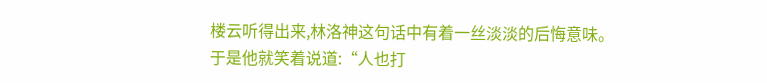楼云听得出来,林洛神这句话中有着一丝淡淡的后悔意味。
于是他就笑着说道:“人也打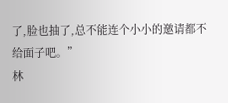了,脸也抽了,总不能连个小小的邀请都不给面子吧。”
林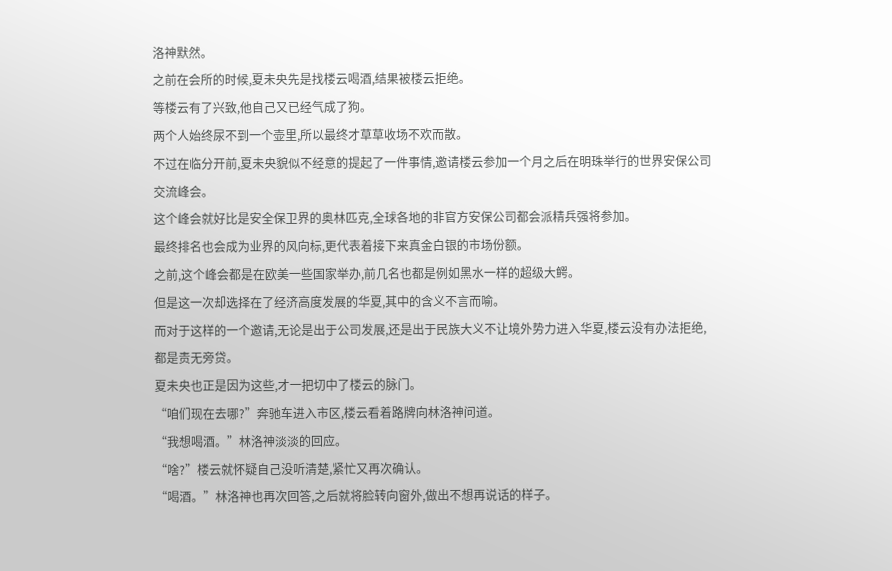洛神默然。
之前在会所的时候,夏未央先是找楼云喝酒,结果被楼云拒绝。
等楼云有了兴致,他自己又已经气成了狗。
两个人始终尿不到一个壶里,所以最终才草草收场不欢而散。
不过在临分开前,夏未央貌似不经意的提起了一件事情,邀请楼云参加一个月之后在明珠举行的世界安保公司交流峰会。
这个峰会就好比是安全保卫界的奥林匹克,全球各地的非官方安保公司都会派精兵强将参加。
最终排名也会成为业界的风向标,更代表着接下来真金白银的市场份额。
之前,这个峰会都是在欧美一些国家举办,前几名也都是例如黑水一样的超级大鳄。
但是这一次却选择在了经济高度发展的华夏,其中的含义不言而喻。
而对于这样的一个邀请,无论是出于公司发展,还是出于民族大义不让境外势力进入华夏,楼云没有办法拒绝,都是责无旁贷。
夏未央也正是因为这些,才一把切中了楼云的脉门。
“咱们现在去哪?”奔驰车进入市区,楼云看着路牌向林洛神问道。
“我想喝酒。”林洛神淡淡的回应。
“啥?”楼云就怀疑自己没听清楚,紧忙又再次确认。
“喝酒。”林洛神也再次回答,之后就将脸转向窗外,做出不想再说话的样子。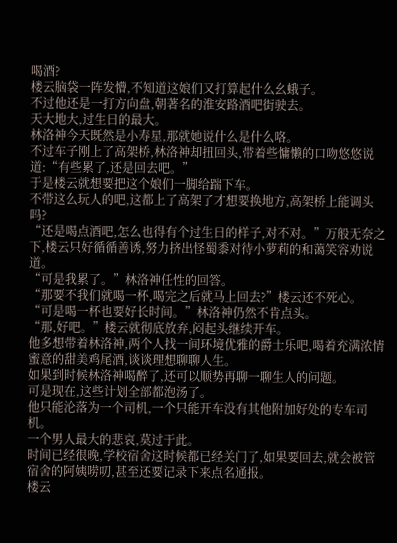喝酒?
楼云脑袋一阵发懵,不知道这娘们又打算起什么幺蛾子。
不过他还是一打方向盘,朝著名的淮安路酒吧街驶去。
天大地大,过生日的最大。
林洛神今天既然是小寿星,那就她说什么是什么咯。
不过车子刚上了高架桥,林洛神却扭回头,带着些慵懒的口吻悠悠说道:“有些累了,还是回去吧。”
于是楼云就想要把这个娘们一脚给踹下车。
不带这么玩人的吧,这都上了高架了才想要换地方,高架桥上能调头吗?
“还是喝点酒吧,怎么也得有个过生日的样子,对不对。”万般无奈之下,楼云只好循循善诱,努力挤出怪蜀黍对待小萝莉的和蔼笑容劝说道。
“可是我累了。”林洛神任性的回答。
“那要不我们就喝一杯,喝完之后就马上回去?”楼云还不死心。
“可是喝一杯也要好长时间。”林洛神仍然不肯点头。
“那,好吧。”楼云就彻底放弃,闷起头继续开车。
他多想带着林洛神,两个人找一间环境优雅的爵士乐吧,喝着充满浓情蜜意的甜美鸡尾酒,谈谈理想聊聊人生。
如果到时候林洛神喝醉了,还可以顺势再聊一聊生人的问题。
可是现在,这些计划全部都泡汤了。
他只能沦落为一个司机,一个只能开车没有其他附加好处的专车司机。
一个男人最大的悲哀,莫过于此。
时间已经很晚,学校宿舍这时候都已经关门了,如果要回去,就会被管宿舍的阿姨唠叨,甚至还要记录下来点名通报。
楼云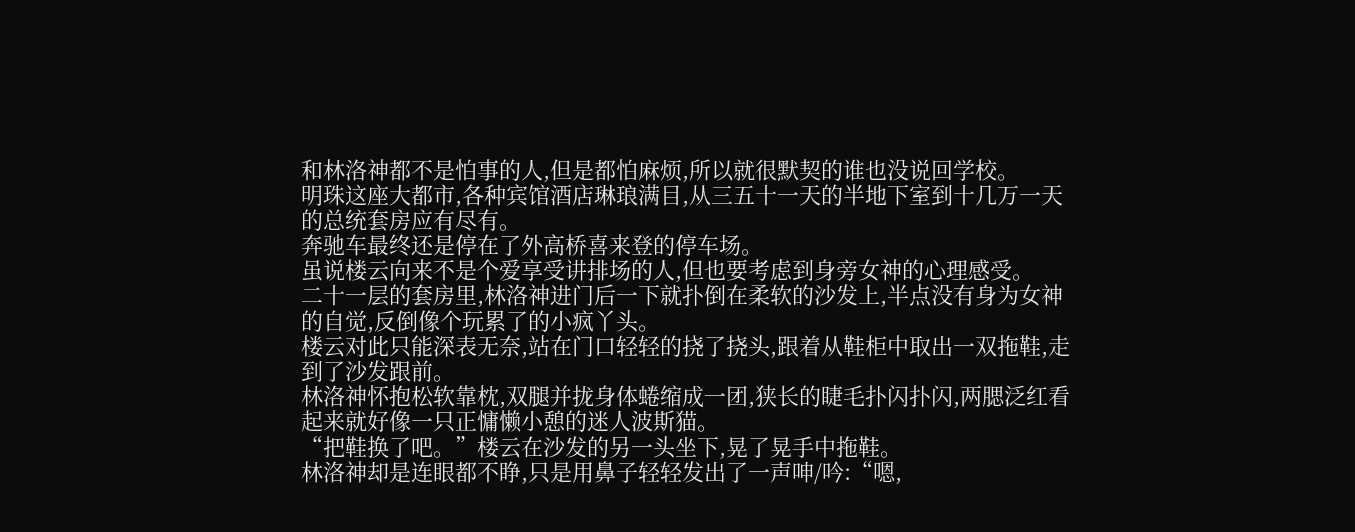和林洛神都不是怕事的人,但是都怕麻烦,所以就很默契的谁也没说回学校。
明珠这座大都市,各种宾馆酒店琳琅满目,从三五十一天的半地下室到十几万一天的总统套房应有尽有。
奔驰车最终还是停在了外高桥喜来登的停车场。
虽说楼云向来不是个爱享受讲排场的人,但也要考虑到身旁女神的心理感受。
二十一层的套房里,林洛神进门后一下就扑倒在柔软的沙发上,半点没有身为女神的自觉,反倒像个玩累了的小疯丫头。
楼云对此只能深表无奈,站在门口轻轻的挠了挠头,跟着从鞋柜中取出一双拖鞋,走到了沙发跟前。
林洛神怀抱松软靠枕,双腿并拢身体蜷缩成一团,狭长的睫毛扑闪扑闪,两腮泛红看起来就好像一只正慵懒小憩的迷人波斯猫。
“把鞋换了吧。”楼云在沙发的另一头坐下,晃了晃手中拖鞋。
林洛神却是连眼都不睁,只是用鼻子轻轻发出了一声呻/吟:“嗯,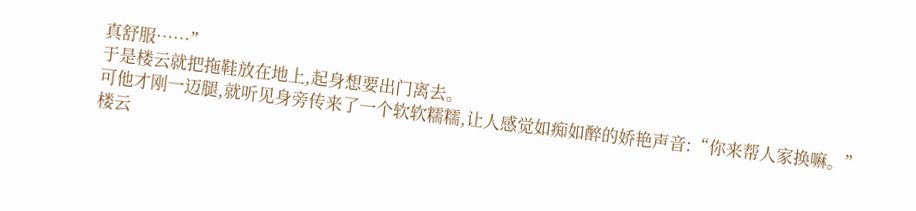真舒服……”
于是楼云就把拖鞋放在地上,起身想要出门离去。
可他才刚一迈腿,就听见身旁传来了一个软软糯糯,让人感觉如痴如醉的娇艳声音:“你来帮人家换嘛。”
楼云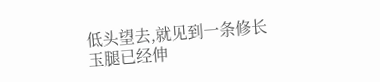低头望去,就见到一条修长玉腿已经伸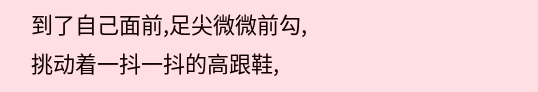到了自己面前,足尖微微前勾,挑动着一抖一抖的高跟鞋,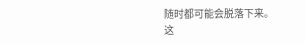随时都可能会脱落下来。
这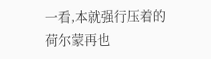一看,本就强行压着的荷尔蒙再也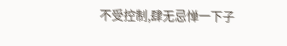不受控制,肆无忌惮一下子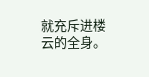就充斥进楼云的全身。